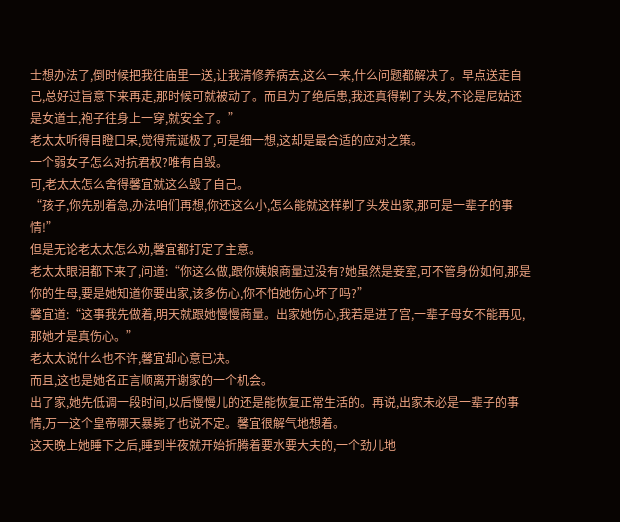士想办法了,倒时候把我往庙里一送,让我清修养病去,这么一来,什么问题都解决了。早点送走自己,总好过旨意下来再走,那时候可就被动了。而且为了绝后患,我还真得剃了头发,不论是尼姑还是女道士,袍子往身上一穿,就安全了。”
老太太听得目瞪口呆,觉得荒诞极了,可是细一想,这却是最合适的应对之策。
一个弱女子怎么对抗君权?唯有自毁。
可,老太太怎么舍得馨宜就这么毁了自己。
“孩子,你先别着急,办法咱们再想,你还这么小,怎么能就这样剃了头发出家,那可是一辈子的事情!”
但是无论老太太怎么劝,馨宜都打定了主意。
老太太眼泪都下来了,问道:“你这么做,跟你姨娘商量过没有?她虽然是妾室,可不管身份如何,那是你的生母,要是她知道你要出家,该多伤心,你不怕她伤心坏了吗?”
馨宜道:“这事我先做着,明天就跟她慢慢商量。出家她伤心,我若是进了宫,一辈子母女不能再见,那她才是真伤心。”
老太太说什么也不许,馨宜却心意已决。
而且,这也是她名正言顺离开谢家的一个机会。
出了家,她先低调一段时间,以后慢慢儿的还是能恢复正常生活的。再说,出家未必是一辈子的事情,万一这个皇帝哪天暴毙了也说不定。馨宜很解气地想着。
这天晚上她睡下之后,睡到半夜就开始折腾着要水要大夫的,一个劲儿地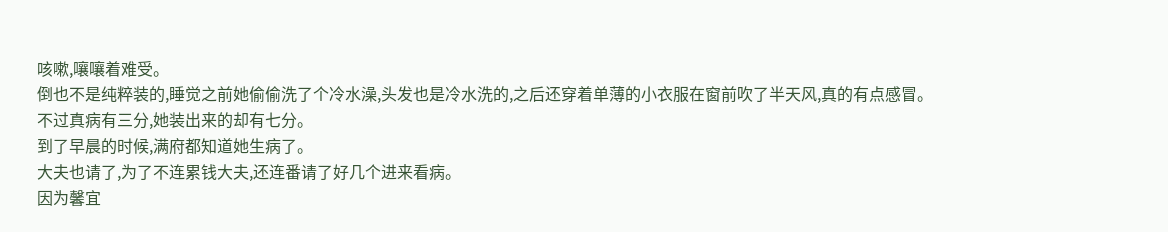咳嗽,嚷嚷着难受。
倒也不是纯粹装的,睡觉之前她偷偷洗了个冷水澡,头发也是冷水洗的,之后还穿着单薄的小衣服在窗前吹了半天风,真的有点感冒。
不过真病有三分,她装出来的却有七分。
到了早晨的时候,满府都知道她生病了。
大夫也请了,为了不连累钱大夫,还连番请了好几个进来看病。
因为馨宜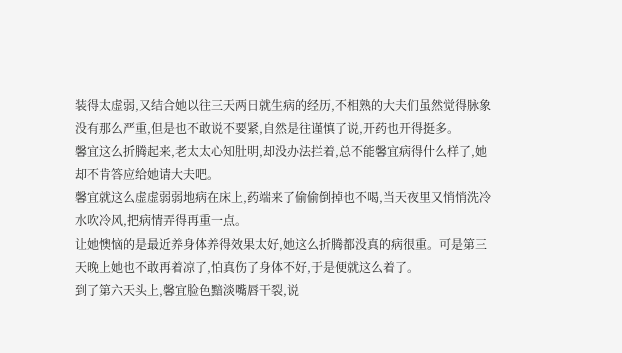装得太虚弱,又结合她以往三天两日就生病的经历,不相熟的大夫们虽然觉得脉象没有那么严重,但是也不敢说不要紧,自然是往谨慎了说,开药也开得挺多。
馨宜这么折腾起来,老太太心知肚明,却没办法拦着,总不能馨宜病得什么样了,她却不肯答应给她请大夫吧。
馨宜就这么虚虚弱弱地病在床上,药端来了偷偷倒掉也不喝,当天夜里又悄悄洗冷水吹冷风,把病情弄得再重一点。
让她懊恼的是最近养身体养得效果太好,她这么折腾都没真的病很重。可是第三天晚上她也不敢再着凉了,怕真伤了身体不好,于是便就这么着了。
到了第六天头上,馨宜脸色黯淡嘴唇干裂,说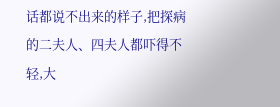话都说不出来的样子,把探病的二夫人、四夫人都吓得不轻,大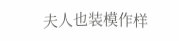夫人也装模作样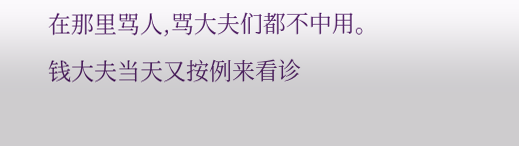在那里骂人,骂大夫们都不中用。
钱大夫当天又按例来看诊